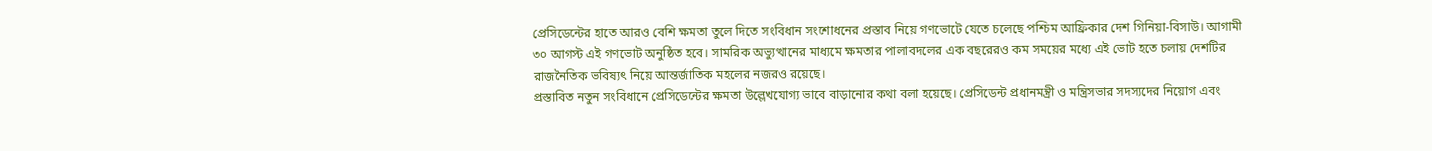প্রেসিডেন্টের হাতে আরও বেশি ক্ষমতা তুলে দিতে সংবিধান সংশোধনের প্রস্তাব নিয়ে গণভোটে যেতে চলেছে পশ্চিম আফ্রিকার দেশ গিনিয়া-বিসাউ। আগামী ৩০ আগস্ট এই গণভোট অনুষ্ঠিত হবে। সামরিক অভ্যুত্থানের মাধ্যমে ক্ষমতার পালাবদলের এক বছরেরও কম সময়ের মধ্যে এই ভোট হতে চলায় দেশটির রাজনৈতিক ভবিষ্যৎ নিয়ে আন্তর্জাতিক মহলের নজরও রয়েছে।
প্রস্তাবিত নতুন সংবিধানে প্রেসিডেন্টের ক্ষমতা উল্লেখযোগ্য ভাবে বাড়ানোর কথা বলা হয়েছে। প্রেসিডেন্ট প্রধানমন্ত্রী ও মন্ত্রিসভার সদস্যদের নিয়োগ এবং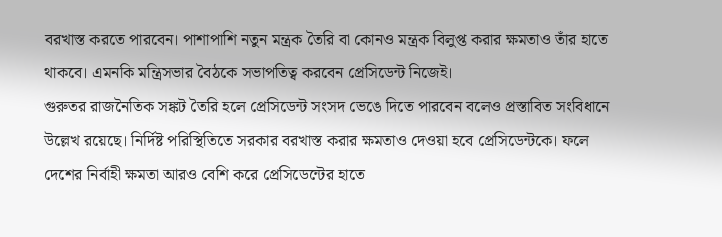বরখাস্ত করতে পারবেন। পাশাপাশি নতুন মন্ত্রক তৈরি বা কোনও মন্ত্রক বিলুপ্ত করার ক্ষমতাও তাঁর হাতে থাকবে। এমনকি মন্ত্রিসভার বৈঠকে সভাপতিত্ব করবেন প্রেসিডেন্ট নিজেই।
গুরুতর রাজনৈতিক সঙ্কট তৈরি হলে প্রেসিডেন্ট সংসদ ভেঙে দিতে পারবেন বলেও প্রস্তাবিত সংবিধানে উল্লেখ রয়েছে। নির্দিষ্ট পরিস্থিতিতে সরকার বরখাস্ত করার ক্ষমতাও দেওয়া হবে প্রেসিডেন্টকে। ফলে দেশের নির্বাহী ক্ষমতা আরও বেশি করে প্রেসিডেন্টের হাতে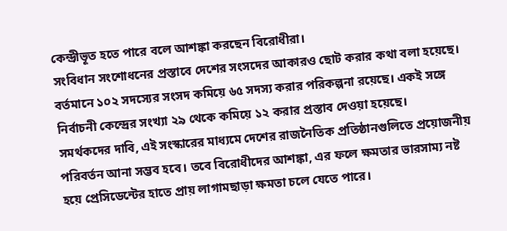কেন্দ্রীভূত হতে পারে বলে আশঙ্কা করছেন বিরোধীরা।
সংবিধান সংশোধনের প্রস্তাবে দেশের সংসদের আকারও ছোট করার কথা বলা হয়েছে। বর্তমানে ১০২ সদস্যের সংসদ কমিয়ে ৬৫ সদস্য করার পরিকল্পনা রয়েছে। একই সঙ্গে নির্বাচনী কেন্দ্রের সংখ্যা ২৯ থেকে কমিয়ে ১২ করার প্রস্তাব দেওয়া হয়েছে।
সমর্থকদের দাবি, এই সংস্কারের মাধ্যমে দেশের রাজনৈতিক প্রতিষ্ঠানগুলিতে প্রয়োজনীয় পরিবর্তন আনা সম্ভব হবে। তবে বিরোধীদের আশঙ্কা, এর ফলে ক্ষমতার ভারসাম্য নষ্ট হয়ে প্রেসিডেন্টের হাতে প্রায় লাগামছাড়া ক্ষমতা চলে যেতে পারে।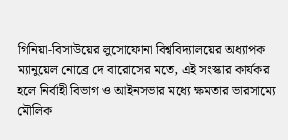গিনিয়া-বিসাউয়ের লুসোফোনা বিশ্ববিদ্যালয়ের অধ্যাপক ম্যানুয়েল নোব্রে দে বারোসের মতে, এই সংস্কার কার্যকর হলে নির্বাহী বিভাগ ও আইনসভার মধ্যে ক্ষমতার ভারসাম্যে মৌলিক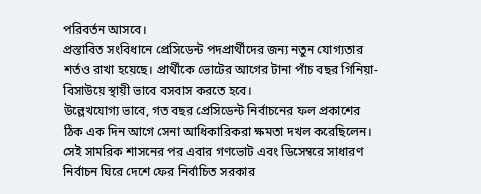পরিবর্তন আসবে।
প্রস্তাবিত সংবিধানে প্রেসিডেন্ট পদপ্রার্থীদের জন্য নতুন যোগ্যতার শর্তও রাখা হয়েছে। প্রার্থীকে ভোটের আগের টানা পাঁচ বছর গিনিয়া-বিসাউয়ে স্থায়ী ভাবে বসবাস করতে হবে।
উল্লেখযোগ্য ভাবে, গত বছর প্রেসিডেন্ট নির্বাচনের ফল প্রকাশের ঠিক এক দিন আগে সেনা আধিকারিকরা ক্ষমতা দখল করেছিলেন। সেই সামরিক শাসনের পর এবার গণভোট এবং ডিসেম্বরে সাধারণ নির্বাচন ঘিরে দেশে ফের নির্বাচিত সরকার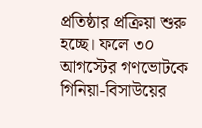প্রতিষ্ঠার প্রক্রিয়া শুরু হচ্ছে। ফলে ৩০ আগস্টের গণভোটকে গিনিয়া-বিসাউয়ের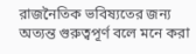রাজনৈতিক ভবিষ্যতের জন্য অত্যন্ত গুরুত্বপূর্ণ বলে মনে করা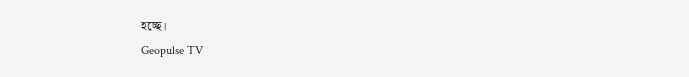হচ্ছে।
Geopulse TV